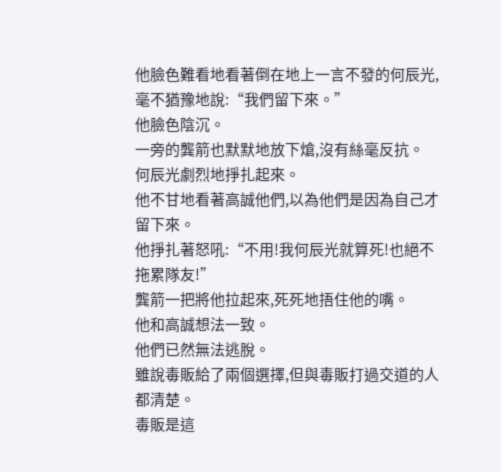他臉色難看地看著倒在地上一言不發的何辰光,毫不猶豫地說:“我們留下來。”
他臉色陰沉。
一旁的龔箭也默默地放下熗,沒有絲毫反抗。
何辰光劇烈地掙扎起來。
他不甘地看著高誠他們,以為他們是因為自己才留下來。
他掙扎著怒吼:“不用!我何辰光就算死!也絕不拖累隊友!”
龔箭一把將他拉起來,死死地捂住他的嘴。
他和高誠想法一致。
他們已然無法逃脫。
雖說毒販給了兩個選擇,但與毒販打過交道的人都清楚。
毒販是這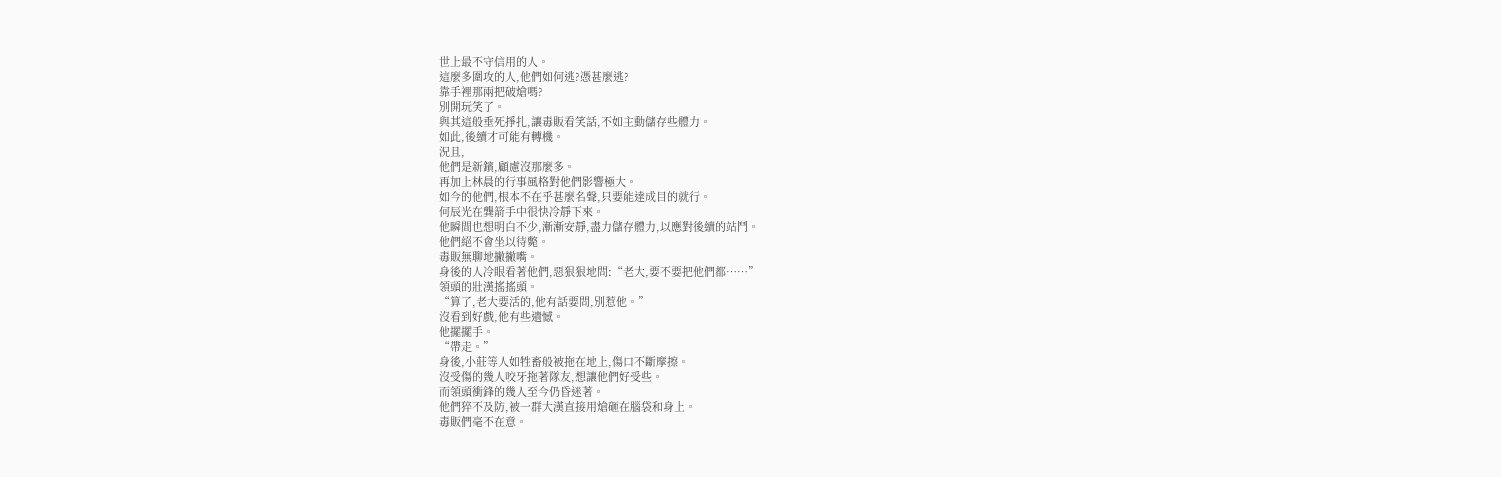世上最不守信用的人。
這麼多圍攻的人,他們如何逃?憑甚麼逃?
靠手裡那兩把破熗嗎?
別開玩笑了。
與其這般垂死掙扎,讓毒販看笑話,不如主動儲存些體力。
如此,後續才可能有轉機。
況且,
他們是新鑌,顧慮沒那麼多。
再加上林晨的行事風格對他們影響極大。
如今的他們,根本不在乎甚麼名聲,只要能達成目的就行。
何辰光在龔箭手中很快冷靜下來。
他瞬間也想明白不少,漸漸安靜,盡力儲存體力,以應對後續的站鬥。
他們絕不會坐以待斃。
毒販無聊地撇撇嘴。
身後的人冷眼看著他們,惡狠狠地問:“老大,要不要把他們都……”
領頭的壯漢搖搖頭。
“算了,老大要活的,他有話要問,別惹他。”
沒看到好戲,他有些遺憾。
他擺擺手。
“帶走。”
身後,小莊等人如牲畜般被拖在地上,傷口不斷摩擦。
沒受傷的幾人咬牙拖著隊友,想讓他們好受些。
而領頭衝鋒的幾人至今仍昏迷著。
他們猝不及防,被一群大漢直接用熗砸在腦袋和身上。
毒販們毫不在意。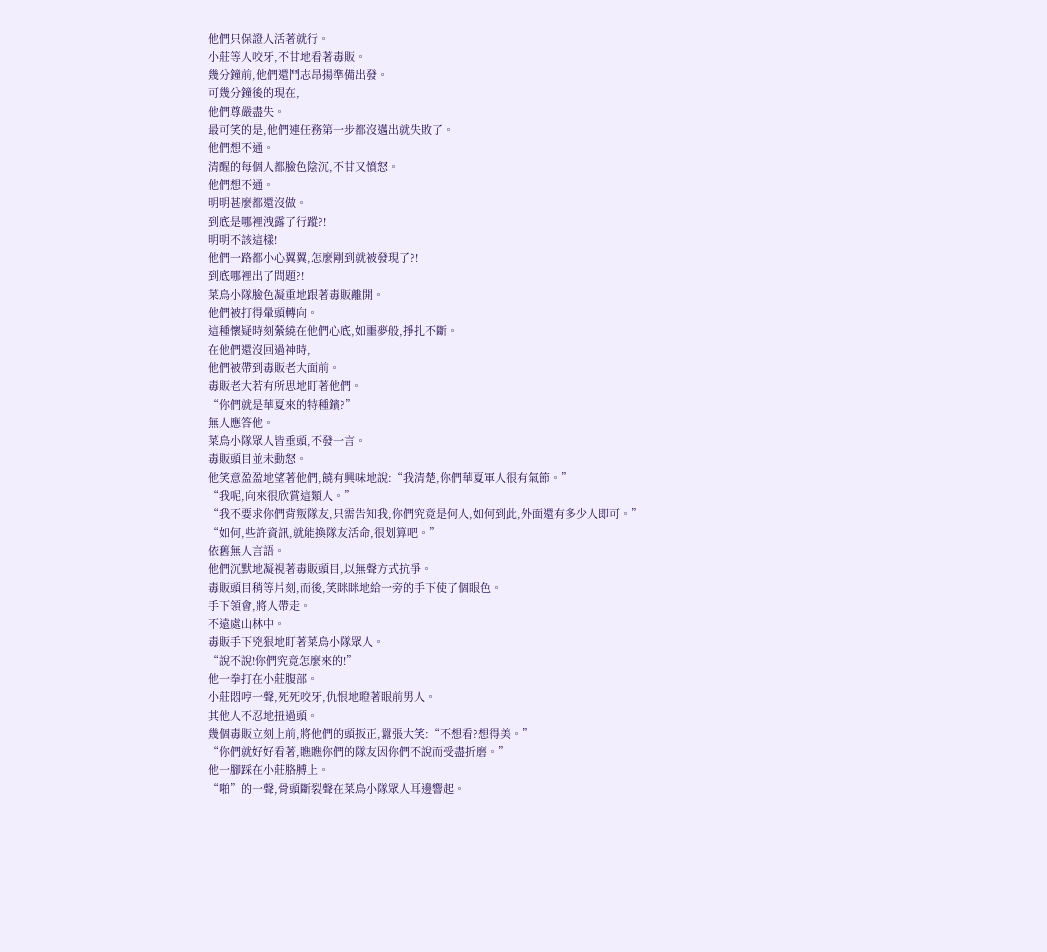他們只保證人活著就行。
小莊等人咬牙,不甘地看著毒販。
幾分鐘前,他們還鬥志昂揚準備出發。
可幾分鐘後的現在,
他們尊嚴盡失。
最可笑的是,他們連任務第一步都沒邁出就失敗了。
他們想不通。
清醒的每個人都臉色陰沉,不甘又憤怒。
他們想不通。
明明甚麼都還沒做。
到底是哪裡洩露了行蹤?!
明明不該這樣!
他們一路都小心翼翼,怎麼剛到就被發現了?!
到底哪裡出了問題?!
菜鳥小隊臉色凝重地跟著毒販離開。
他們被打得暈頭轉向。
這種懷疑時刻縈繞在他們心底,如噩夢般,掙扎不斷。
在他們還沒回過神時,
他們被帶到毒販老大面前。
毒販老大若有所思地盯著他們。
“你們就是華夏來的特種鑌?”
無人應答他。
菜鳥小隊眾人皆垂頭,不發一言。
毒販頭目並未動怒。
他笑意盈盈地望著他們,饒有興味地說:“我清楚,你們華夏軍人很有氣節。”
“我呢,向來很欣賞這類人。”
“我不要求你們背叛隊友,只需告知我,你們究竟是何人,如何到此,外面還有多少人即可。”
“如何,些許資訊,就能換隊友活命,很划算吧。”
依舊無人言語。
他們沉默地凝視著毒販頭目,以無聲方式抗爭。
毒販頭目稍等片刻,而後,笑眯眯地給一旁的手下使了個眼色。
手下領會,將人帶走。
不遠處山林中。
毒販手下兇狠地盯著菜鳥小隊眾人。
“說不說!你們究竟怎麼來的!”
他一拳打在小莊腹部。
小莊悶哼一聲,死死咬牙,仇恨地瞪著眼前男人。
其他人不忍地扭過頭。
幾個毒販立刻上前,將他們的頭扳正,囂張大笑:“不想看?想得美。”
“你們就好好看著,瞧瞧你們的隊友因你們不說而受盡折磨。”
他一腳踩在小莊胳膊上。
“啪”的一聲,骨頭斷裂聲在菜鳥小隊眾人耳邊響起。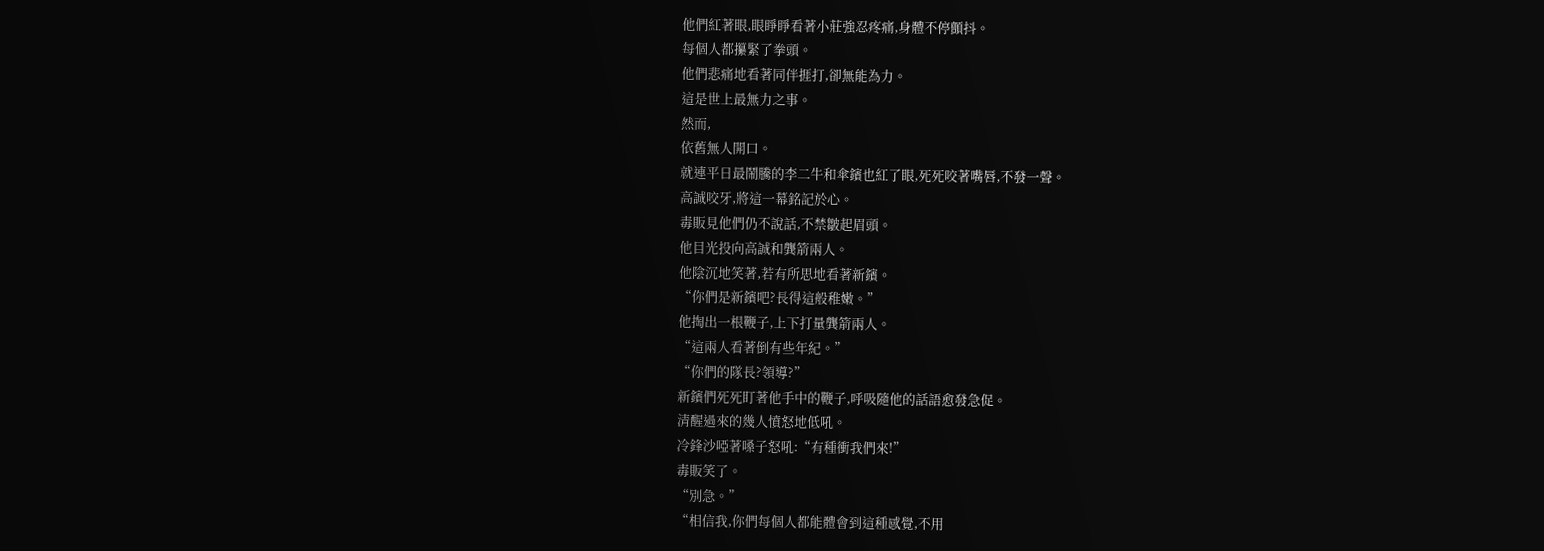他們紅著眼,眼睜睜看著小莊強忍疼痛,身體不停顫抖。
每個人都攥緊了拳頭。
他們悲痛地看著同伴捱打,卻無能為力。
這是世上最無力之事。
然而,
依舊無人開口。
就連平日最鬧騰的李二牛和傘鑌也紅了眼,死死咬著嘴唇,不發一聲。
高誠咬牙,將這一幕銘記於心。
毒販見他們仍不說話,不禁皺起眉頭。
他目光投向高誠和龔箭兩人。
他陰沉地笑著,若有所思地看著新鑌。
“你們是新鑌吧?長得這般稚嫩。”
他掏出一根鞭子,上下打量龔箭兩人。
“這兩人看著倒有些年紀。”
“你們的隊長?領導?”
新鑌們死死盯著他手中的鞭子,呼吸隨他的話語愈發急促。
清醒過來的幾人憤怒地低吼。
冷鋒沙啞著嗓子怒吼:“有種衝我們來!”
毒販笑了。
“別急。”
“相信我,你們每個人都能體會到這種感覺,不用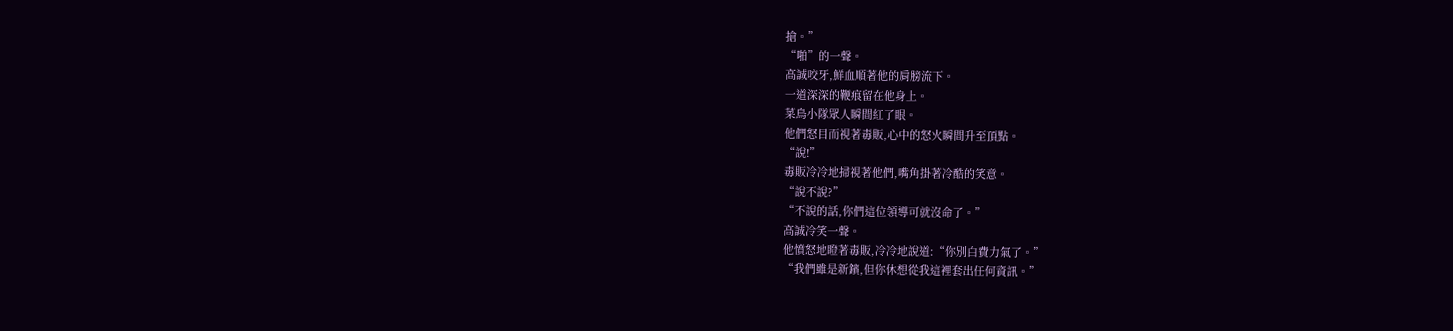搶。”
“啪”的一聲。
高誠咬牙,鮮血順著他的肩膀流下。
一道深深的鞭痕留在他身上。
菜鳥小隊眾人瞬間紅了眼。
他們怒目而視著毒販,心中的怒火瞬間升至頂點。
“說!”
毒販冷冷地掃視著他們,嘴角掛著冷酷的笑意。
“說不說?”
“不說的話,你們這位領導可就沒命了。”
高誠冷笑一聲。
他憤怒地瞪著毒販,冷冷地說道:“你別白費力氣了。”
“我們雖是新鑌,但你休想從我這裡套出任何資訊。”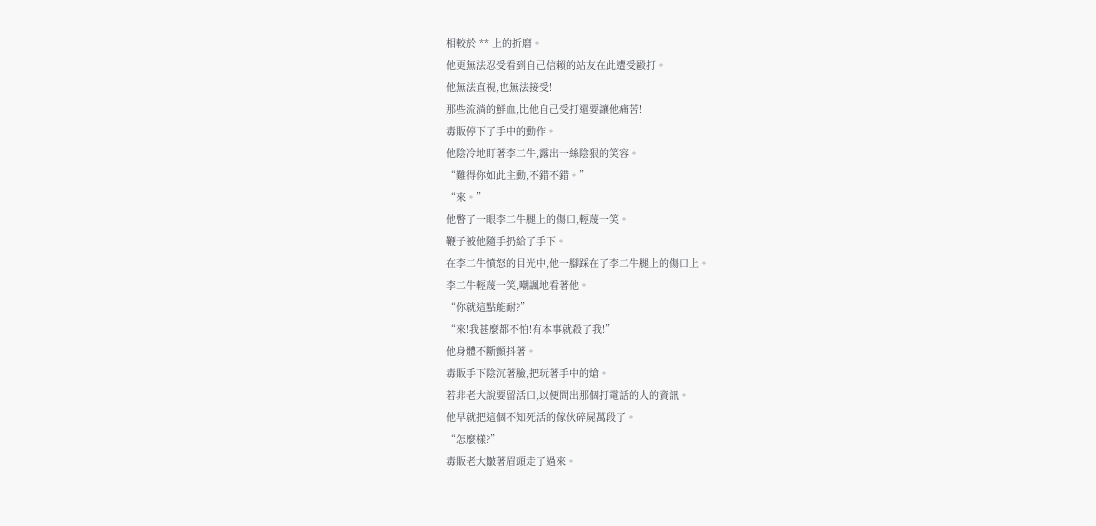相較於 ** 上的折磨。
他更無法忍受看到自己信賴的站友在此遭受毆打。
他無法直視,也無法接受!
那些流淌的鮮血,比他自己受打還要讓他痛苦!
毒販停下了手中的動作。
他陰冷地盯著李二牛,露出一絲陰狠的笑容。
“難得你如此主動,不錯不錯。”
“來。”
他瞥了一眼李二牛腿上的傷口,輕蔑一笑。
鞭子被他隨手扔給了手下。
在李二牛憤怒的目光中,他一腳踩在了李二牛腿上的傷口上。
李二牛輕蔑一笑,嘲諷地看著他。
“你就這點能耐?”
“來!我甚麼都不怕!有本事就殺了我!”
他身體不斷顫抖著。
毒販手下陰沉著臉,把玩著手中的熗。
若非老大說要留活口,以便問出那個打電話的人的資訊。
他早就把這個不知死活的傢伙碎屍萬段了。
“怎麼樣?”
毒販老大皺著眉頭走了過來。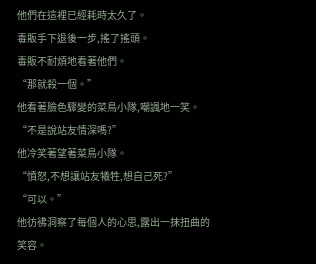他們在這裡已經耗時太久了。
毒販手下退後一步,搖了搖頭。
毒販不耐煩地看著他們。
“那就殺一個。”
他看著臉色驟變的菜鳥小隊,嘲諷地一笑。
“不是說站友情深嗎?”
他冷笑著望著菜鳥小隊。
“憤怒,不想讓站友犧牲,想自己死?”
“可以。”
他彷彿洞察了每個人的心思,露出一抹扭曲的笑容。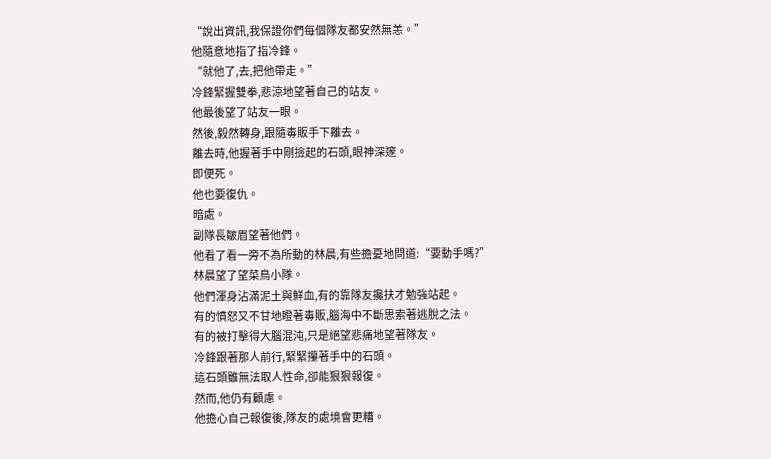“說出資訊,我保證你們每個隊友都安然無恙。”
他隨意地指了指冷鋒。
“就他了,去,把他帶走。”
冷鋒緊握雙拳,悲涼地望著自己的站友。
他最後望了站友一眼。
然後,毅然轉身,跟隨毒販手下離去。
離去時,他握著手中剛撿起的石頭,眼神深邃。
即便死。
他也要復仇。
暗處。
副隊長皺眉望著他們。
他看了看一旁不為所動的林晨,有些擔憂地問道:“要動手嗎?”
林晨望了望菜鳥小隊。
他們渾身沾滿泥土與鮮血,有的靠隊友攙扶才勉強站起。
有的憤怒又不甘地瞪著毒販,腦海中不斷思索著逃脫之法。
有的被打擊得大腦混沌,只是絕望悲痛地望著隊友。
冷鋒跟著那人前行,緊緊攥著手中的石頭。
這石頭雖無法取人性命,卻能狠狠報復。
然而,他仍有顧慮。
他擔心自己報復後,隊友的處境會更糟。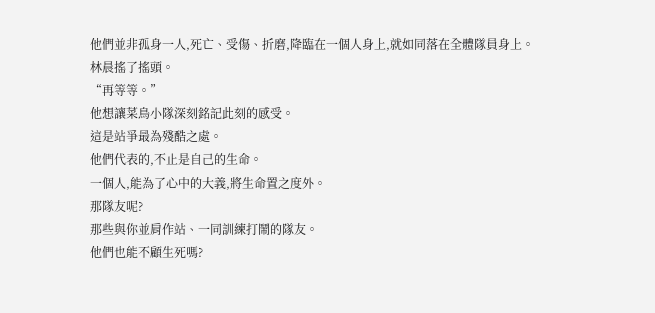他們並非孤身一人,死亡、受傷、折磨,降臨在一個人身上,就如同落在全體隊員身上。
林晨搖了搖頭。
“再等等。”
他想讓菜鳥小隊深刻銘記此刻的感受。
這是站爭最為殘酷之處。
他們代表的,不止是自己的生命。
一個人,能為了心中的大義,將生命置之度外。
那隊友呢?
那些與你並肩作站、一同訓練打鬧的隊友。
他們也能不顧生死嗎?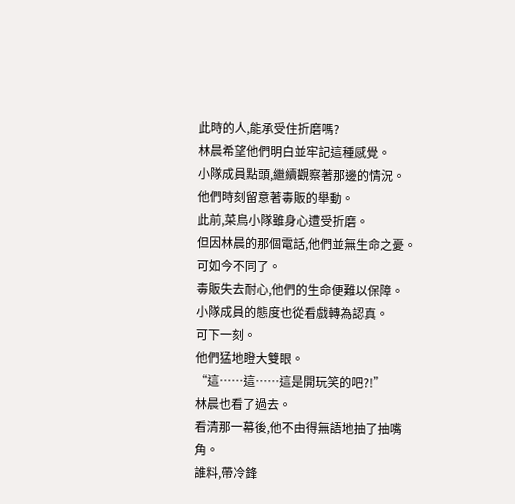此時的人,能承受住折磨嗎?
林晨希望他們明白並牢記這種感覺。
小隊成員點頭,繼續觀察著那邊的情況。
他們時刻留意著毒販的舉動。
此前,菜鳥小隊雖身心遭受折磨。
但因林晨的那個電話,他們並無生命之憂。
可如今不同了。
毒販失去耐心,他們的生命便難以保障。
小隊成員的態度也從看戲轉為認真。
可下一刻。
他們猛地瞪大雙眼。
“這……這……這是開玩笑的吧?!”
林晨也看了過去。
看清那一幕後,他不由得無語地抽了抽嘴角。
誰料,帶冷鋒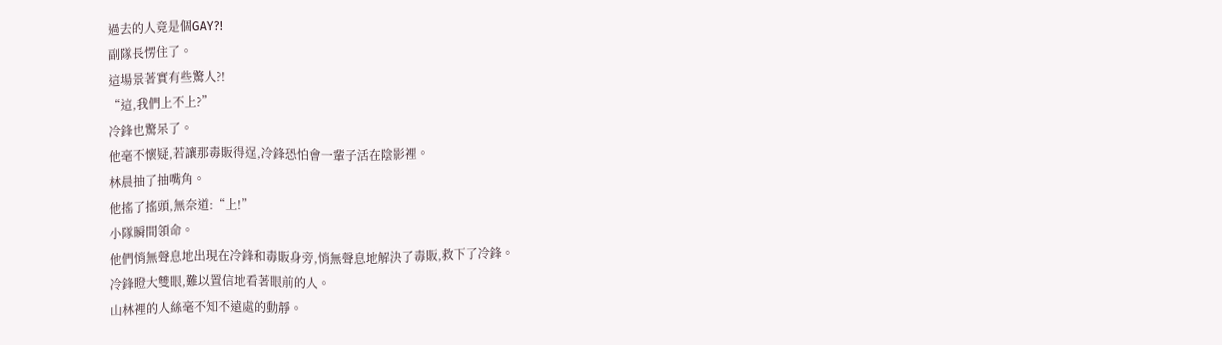過去的人竟是個GAY?!
副隊長愣住了。
這場景著實有些驚人?!
“這,我們上不上?”
冷鋒也驚呆了。
他毫不懷疑,若讓那毒販得逞,冷鋒恐怕會一輩子活在陰影裡。
林晨抽了抽嘴角。
他搖了搖頭,無奈道:“上!”
小隊瞬間領命。
他們悄無聲息地出現在冷鋒和毒販身旁,悄無聲息地解決了毒販,救下了冷鋒。
冷鋒瞪大雙眼,難以置信地看著眼前的人。
山林裡的人絲毫不知不遠處的動靜。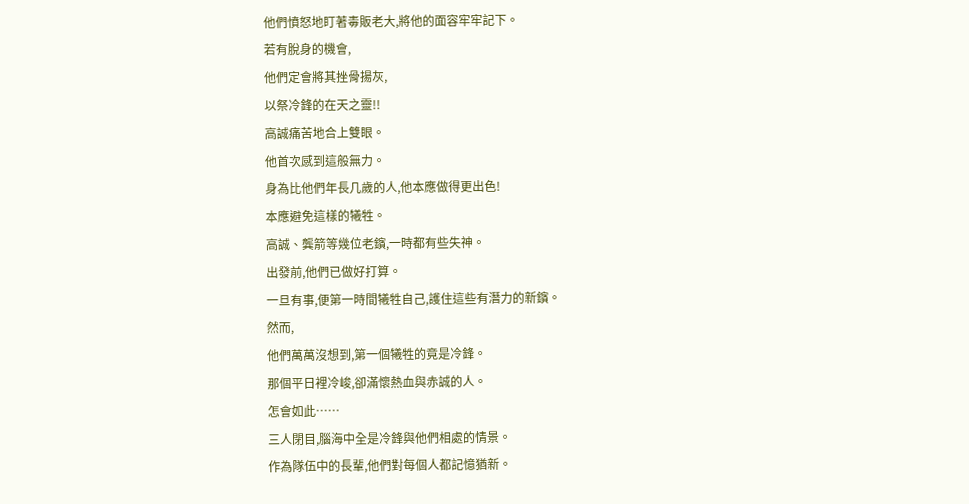他們憤怒地盯著毒販老大,將他的面容牢牢記下。
若有脫身的機會,
他們定會將其挫骨揚灰,
以祭冷鋒的在天之靈!!
高誠痛苦地合上雙眼。
他首次感到這般無力。
身為比他們年長几歲的人,他本應做得更出色!
本應避免這樣的犧牲。
高誠、龔箭等幾位老鑌,一時都有些失神。
出發前,他們已做好打算。
一旦有事,便第一時間犧牲自己,護住這些有潛力的新鑌。
然而,
他們萬萬沒想到,第一個犧牲的竟是冷鋒。
那個平日裡冷峻,卻滿懷熱血與赤誠的人。
怎會如此……
三人閉目,腦海中全是冷鋒與他們相處的情景。
作為隊伍中的長輩,他們對每個人都記憶猶新。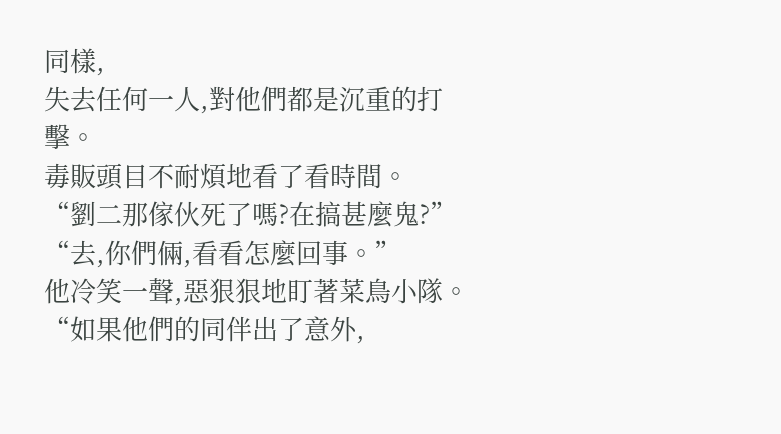同樣,
失去任何一人,對他們都是沉重的打擊。
毒販頭目不耐煩地看了看時間。
“劉二那傢伙死了嗎?在搞甚麼鬼?”
“去,你們倆,看看怎麼回事。”
他冷笑一聲,惡狠狠地盯著菜鳥小隊。
“如果他們的同伴出了意外,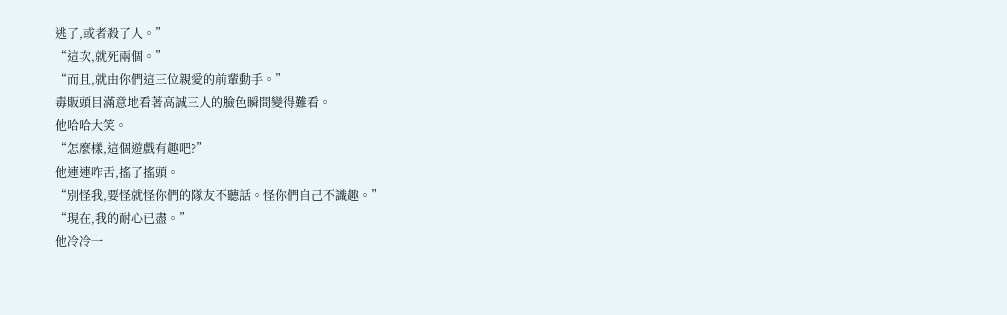逃了,或者殺了人。”
“這次,就死兩個。”
“而且,就由你們這三位親愛的前輩動手。”
毒販頭目滿意地看著高誠三人的臉色瞬間變得難看。
他哈哈大笑。
“怎麼樣,這個遊戲有趣吧?”
他連連咋舌,搖了搖頭。
“別怪我,要怪就怪你們的隊友不聽話。怪你們自己不識趣。”
“現在,我的耐心已盡。”
他冷冷一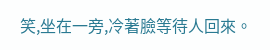笑,坐在一旁,冷著臉等待人回來。